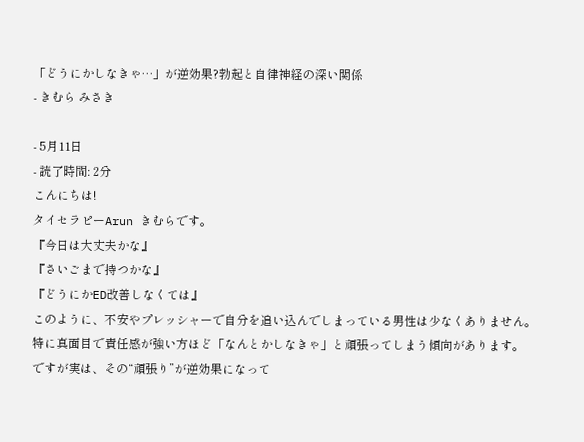「どうにかしなきゃ…」が逆効果?勃起と自律神経の深い関係
- きむら みさき

- 5月11日
- 読了時間: 2分
こんにちは!
タイセラピーArun きむらです。
『今日は大丈夫かな』
『さいごまで持つかな』
『どうにかED改善しなくては』
このように、不安やプレッシャーで自分を追い込んでしまっている男性は少なくありません。
特に真面目で責任感が強い方ほど「なんとかしなきゃ」と頑張ってしまう傾向があります。
ですが実は、その“頑張り”が逆効果になって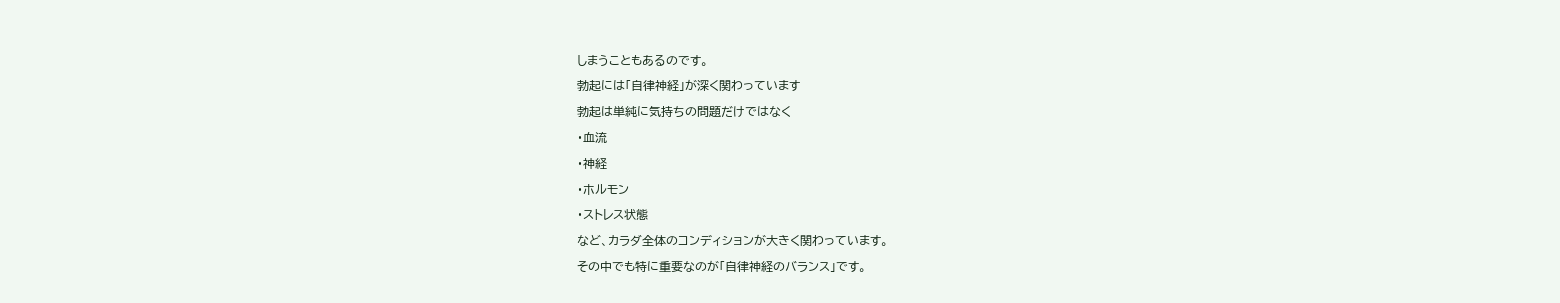しまうこともあるのです。
勃起には「自律神経」が深く関わっています
勃起は単純に気持ちの問題だけではなく
・血流
・神経
・ホルモン
・ストレス状態
など、カラダ全体のコンディションが大きく関わっています。
その中でも特に重要なのが「自律神経のバランス」です。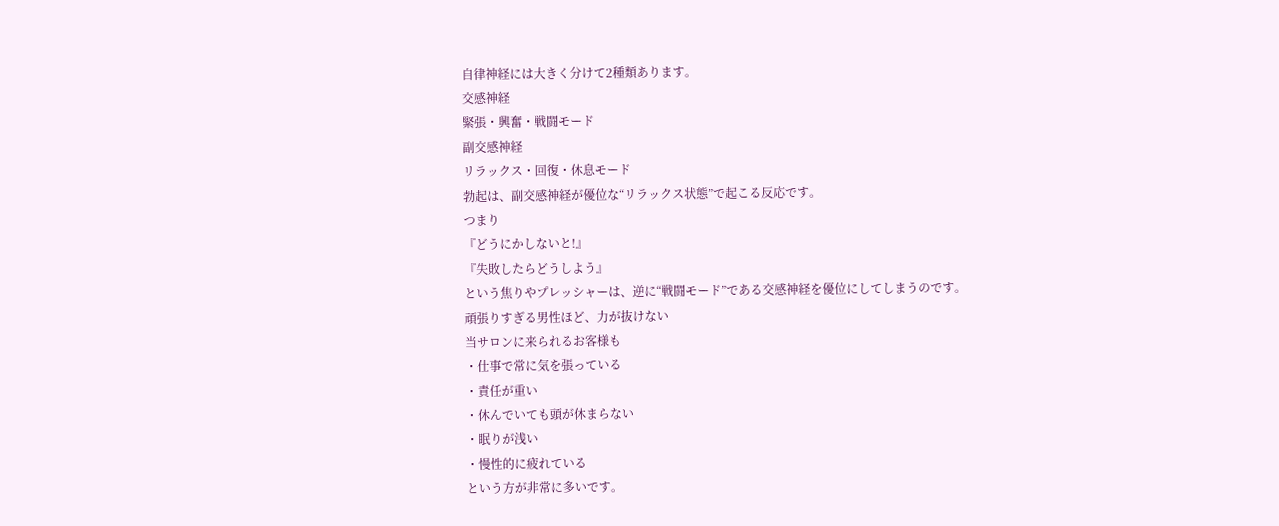自律神経には大きく分けて2種類あります。
交感神経
緊張・興奮・戦闘モード
副交感神経
リラックス・回復・休息モード
勃起は、副交感神経が優位な“リラックス状態”で起こる反応です。
つまり
『どうにかしないと!』
『失敗したらどうしよう』
という焦りやプレッシャーは、逆に“戦闘モード”である交感神経を優位にしてしまうのです。
頑張りすぎる男性ほど、力が抜けない
当サロンに来られるお客様も
・仕事で常に気を張っている
・責任が重い
・休んでいても頭が休まらない
・眠りが浅い
・慢性的に疲れている
という方が非常に多いです。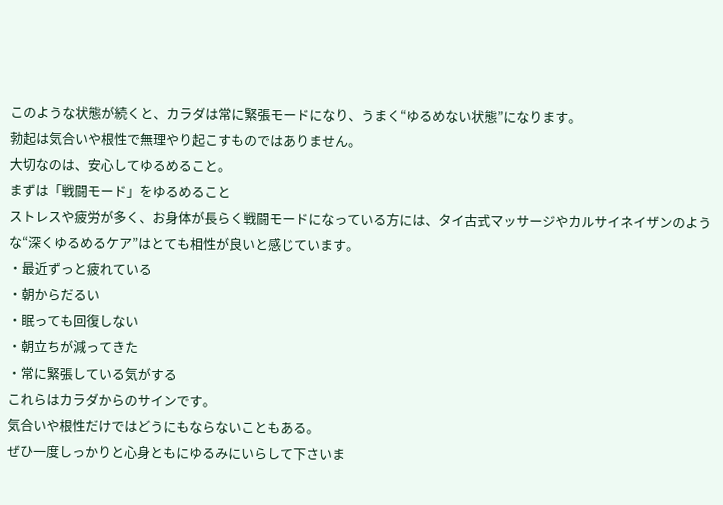このような状態が続くと、カラダは常に緊張モードになり、うまく“ゆるめない状態”になります。
勃起は気合いや根性で無理やり起こすものではありません。
大切なのは、安心してゆるめること。
まずは「戦闘モード」をゆるめること
ストレスや疲労が多く、お身体が長らく戦闘モードになっている方には、タイ古式マッサージやカルサイネイザンのような“深くゆるめるケア”はとても相性が良いと感じています。
・最近ずっと疲れている
・朝からだるい
・眠っても回復しない
・朝立ちが減ってきた
・常に緊張している気がする
これらはカラダからのサインです。
気合いや根性だけではどうにもならないこともある。
ぜひ一度しっかりと心身ともにゆるみにいらして下さいま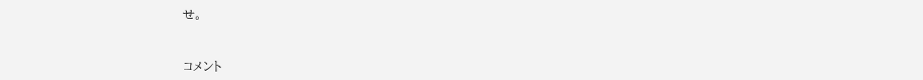せ。



コメント